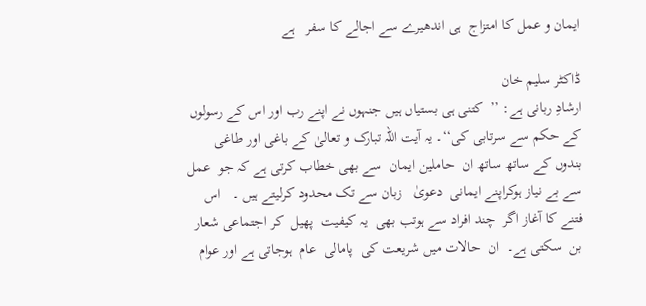ایمان و عمل کا امتزاج  ہی اندھیرے سے اجالے کا سفر   ہے

ڈاکٹر سلیم خان
ارشادِ ربانی ہے: ’’  کتنی ہی بستیاں ہیں جنہوں نے اپنے رب اور اس کے رسولوں کے حکم سے سرتابی کی‘‘۔ یہ آیت اللہ تبارک و تعالیٰ کے باغی اور طاغی بندوں کے ساتھ ساتھ ان  حاملین ایمان  سے بھی خطاب کرتی ہے کہ جو  عمل سے بے نیاز ہوکراپنے ایمانی  دعویٰ   زبان سے تک محدود کرلیتے ہیں ۔   اس  فتنے کا آغاز اگر  چند افراد سے ہوتب بھی  یہ کیفیت  پھیل  کر اجتماعی شعار بن  سکتی ہے۔  ان  حالات میں شریعت کی  پامالی  عام  ہوجاتی ہے اور عوام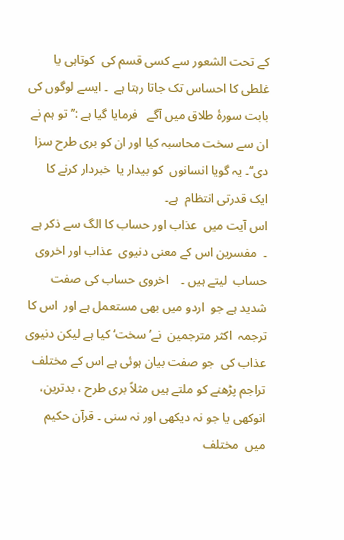کے تحت الشعور سے کسی قسم کی  کوتاہی یا غلطی کا احساس تک جاتا رہتا ہے  ۔ ایسے لوگوں کی بابت سورۂ طلاق میں آگے   فرمایا گیا ہے :’’ تو ہم نے ان سے سخت محاسبہ کیا اور ان کو بری طرح سزا دی‘‘۔ یہ گویا انسانوں  کو بیدار یا  خبردار کرنے کا ایک قدرتی انتظام  ہے۔
اس آیت میں  عذاب اور حساب کا الگ سے ذکر ہے ۔  مفسرین اس کے معنی دنیوی  عذاب اور اخروی حساب  لیتے ہیں ۔    اخروی حساب کی صفت شدید ہے جو  اردو میں بھی مستعمل ہے اور  اس کا ترجمہ  اکثر مترجمین  نے’ سخت‘ کیا ہے لیکن دنیوی عذاب کی  جو صفت بیان ہوئی ہے اس کے مختلف تراجم پڑھنے کو ملتے ہیں مثلاً بری طرح ، بدترین، انوکھی یا جو نہ دیکھی اور نہ سنی ۔ قرآن حکیم میں  مختلف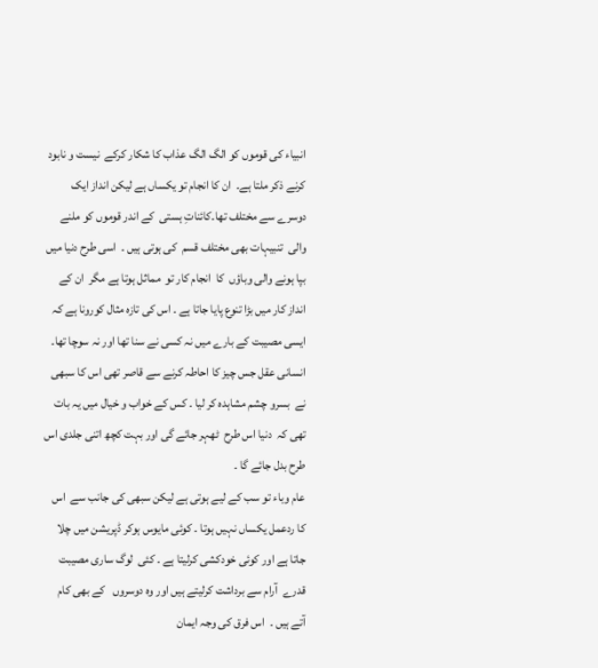انبیاء کی قوموں کو الگ الگ عذاب کا شکار کرکے  نیست و نابود کرنے ذکر ملتا ہے۔  ان کا انجام تو یکساں ہے لیکن انداز ایک دوسرے سے مختلف تھا۔کائناتِ ہستی  کے اندر قوموں کو ملنے والی  تنبیہات بھی مختلف قسم  کی ہوتی ہیں ۔  اسی طرح دنیا میں بپا ہونے والی وباؤں  کا  انجام کار تو  مماثل ہوتا ہے مگر  ان کے انداز کار میں بڑا تنوع پایا جاتا ہے ۔ اس کی تازہ مثال کورونا ہے کہ ایسی مصیبت کے بارے میں نہ کسی نے سنا تھا اور نہ سوچا تھا۔  انسانی عقل جس چیز کا احاطہ کرنے سے قاصر تھی اس کا سبھی نے  بسرو چشم مشاہدہ کر لیا ۔ کس کے خواب و خیال میں یہ بات تھی کہ  دنیا اس طرح  ٹھہر جائے گی اور بہت کچھ اتنی جلدی اس طرح بدل جائے گا ۔
عام وباء تو سب کے لیے ہوتی ہے لیکن سبھی کی جانب سے  اس کا ردعمل یکساں نہیں ہوتا ۔ کوئی مایوس ہوکر ڈپریشن میں چلا جاتا ہے اور کوئی خودکشی کرلیتا ہے ۔ کئی  لوگ ساری مصیبت  قدرے  آرام سے برداشت کرلیتے ہیں اور وہ دوسروں   کے بھی کام آتے ہیں ۔  اس فرق کی وجہ ایمان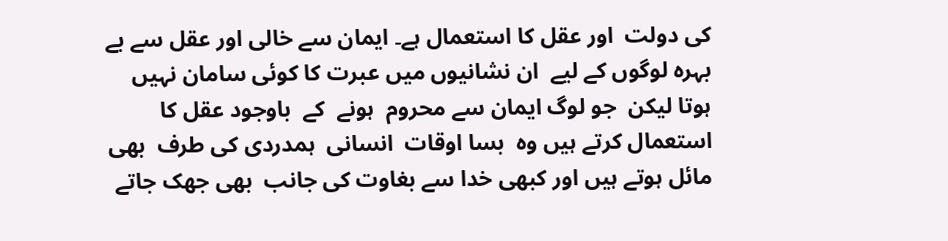کی دولت  اور عقل کا استعمال ہے۔ ایمان سے خالی اور عقل سے بے بہرہ لوگوں کے لیے  ان نشانیوں میں عبرت کا کوئی سامان نہیں ہوتا لیکن  جو لوگ ایمان سے محروم  ہونے  کے  باوجود عقل کا استعمال کرتے ہیں وہ  بسا اوقات  انسانی  ہمدردی کی طرف  بھی مائل ہوتے ہیں اور کبھی خدا سے بغاوت کی جانب  بھی جھک جاتے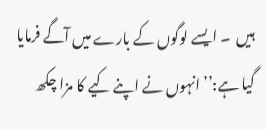ہیں  ۔ ایسے لوگوں کے بارے میں آگے فرمایا گیا ہے:’’انہوں نے اپنے کیے کا مزا چکھ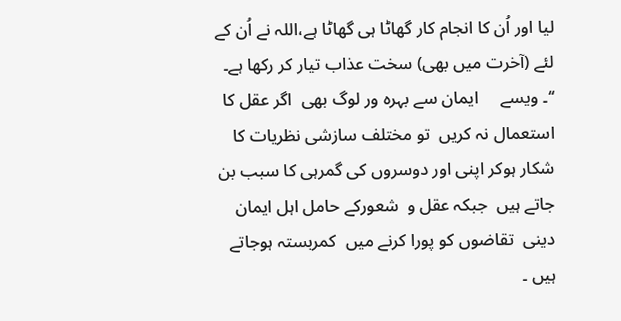لیا اور اُن کا انجام کار گھاٹا ہی گھاٹا ہے،اللہ نے اُن کے لئے (آخرت میں بھی) سخت عذاب تیار کر رکھا ہے۔ ‘‘۔ ویسے     ایمان سے بہرہ ور لوگ بھی  اگر عقل کا استعمال نہ کریں  تو مختلف سازشی نظریات کا شکار ہوکر اپنی اور دوسروں کی گمرہی کا سبب بن جاتے ہیں  جبکہ عقل و  شعورکے حامل اہل ایمان   دینی  تقاضوں کو پورا کرنے میں  کمربستہ ہوجاتے ہیں ۔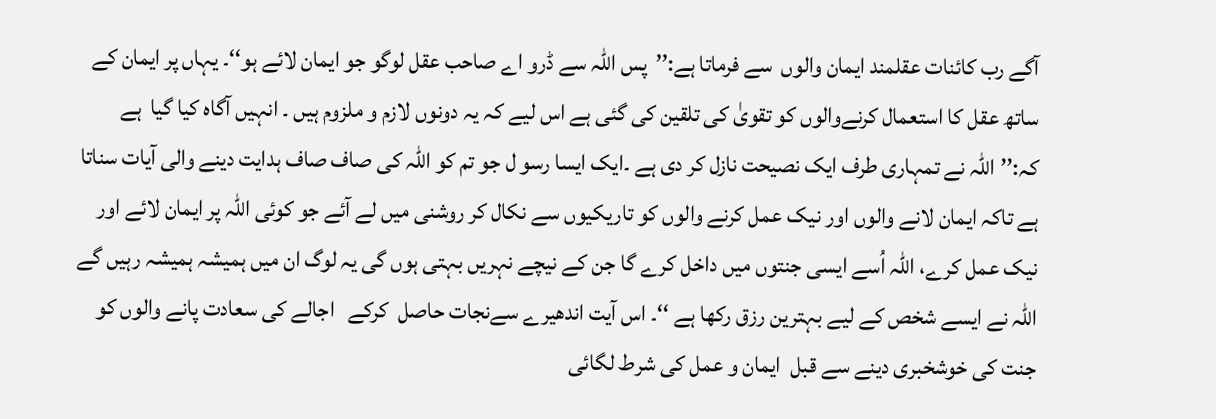آگے رب کائنات عقلمند ایمان والوں  سے فرماتا ہے:’’پس اللہ سے ڈرو اے صاحب عقل لوگو جو ایمان لائے ہو‘‘۔ یہاں پر ایمان کے ساتھ عقل کا استعمال کرنےوالوں کو تقویٰ کی تلقین کی گئی ہے اس لیے کہ یہ دونوں لازم و ملزوم ہیں ۔ انہیں آگاہ کیا گیا  ہے  کہ:’’اللہ نے تمہاری طرف ایک نصیحت نازل کر دی ہے ۔ایک ایسا رسو ل جو تم کو اللہ کی صاف صاف ہدایت دینے والی آیات سناتا ہے تاکہ ایمان لانے والوں اور نیک عمل کرنے والوں کو تاریکیوں سے نکال کر روشنی میں لے آئے جو کوئی اللہ پر ایمان لائے اور نیک عمل کرے، اللہ اُسے ایسی جنتوں میں داخل کرے گا جن کے نیچے نہریں بہتی ہوں گی یہ لوگ ان میں ہمیشہ ہمیشہ رہیں گے اللہ نے ایسے شخص کے لیے بہترین رزق رکھا ہے ‘‘۔ اس آیت اندھیرے سےنجات حاصل  کرکے   اجالے کی سعادت پانے والوں کو جنت کی خوشخبری دینے سے قبل  ایمان و عمل کی شرط لگائی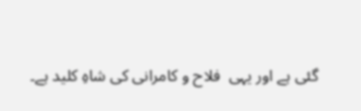گئی ہے اور یہی  فلاح و کامرانی کی شاہِ کلید ہے۔